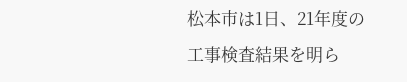松本市は1日、21年度の工事検査結果を明ら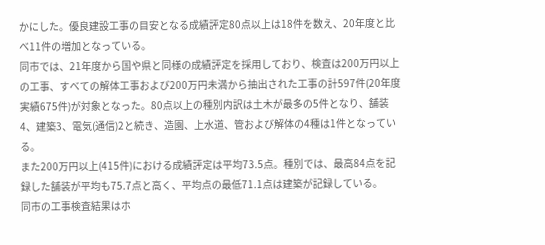かにした。優良建設工事の目安となる成績評定80点以上は18件を数え、20年度と比べ11件の増加となっている。
同市では、21年度から国や県と同様の成績評定を採用しており、検査は200万円以上の工事、すべての解体工事および200万円未満から抽出された工事の計597件(20年度実績675件)が対象となった。80点以上の種別内訳は土木が最多の5件となり、舗装4、建築3、電気(通信)2と続き、造園、上水道、管および解体の4種は1件となっている。
また200万円以上(415件)における成績評定は平均73.5点。種別では、最高84点を記録した舗装が平均も75.7点と高く、平均点の最低71.1点は建築が記録している。
同市の工事検査結果はホ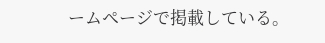ームページで掲載している。